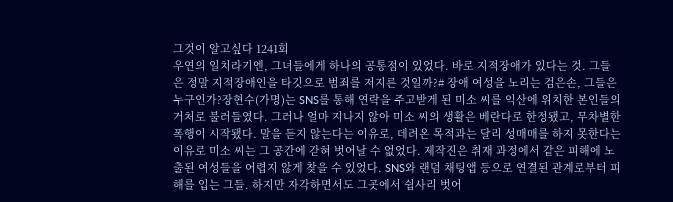그것이 알고싶다 1241회
우연의 일치라기엔, 그녀들에게 하나의 공통점이 있었다. 바로 지적장애가 있다는 것. 그들은 정말 지적장애인을 타깃으로 범죄를 저지른 것일까?# 장애 여성을 노리는 검은손, 그들은 누구인가?장현수(가명)는 SNS를 통해 연락을 주고받게 된 미소 씨를 익산에 위치한 본인들의 거처로 불러들였다. 그러나 얼마 지나지 않아 미소 씨의 생활은 베란다로 한정됐고, 무차별한 폭행이 시작됐다. 말을 듣지 않는다는 이유로, 데려온 목적과는 달리 성매매를 하지 못한다는 이유로 미소 씨는 그 공간에 갇혀 벗어날 수 없었다. 제작진은 취재 과정에서 같은 피해에 노출된 여성들을 어렵지 않게 찾을 수 있었다. SNS와 랜덤 채팅앱 등으로 연결된 관계로부터 피해를 입는 그들. 하지만 자각하면서도 그곳에서 쉽사리 벗어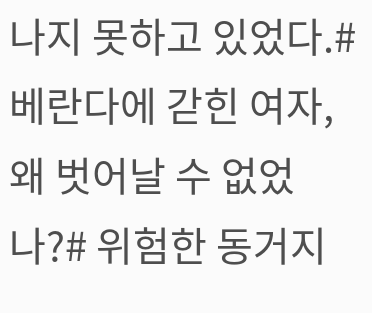나지 못하고 있었다.# 베란다에 갇힌 여자, 왜 벗어날 수 없었나?# 위험한 동거지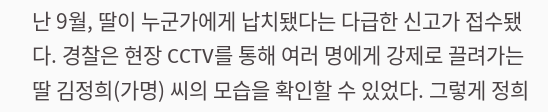난 9월, 딸이 누군가에게 납치됐다는 다급한 신고가 접수됐다. 경찰은 현장 CCTV를 통해 여러 명에게 강제로 끌려가는 딸 김정희(가명) 씨의 모습을 확인할 수 있었다. 그렇게 정희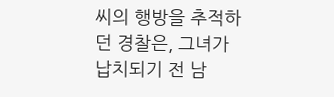씨의 행방을 추적하던 경찰은, 그녀가 납치되기 전 남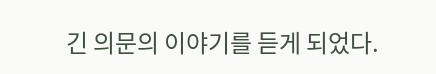긴 의문의 이야기를 듣게 되었다.